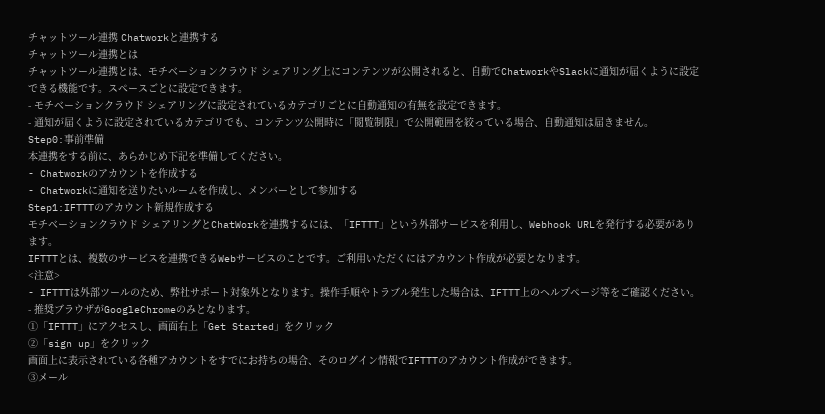チャットツール連携 Chatworkと連携する
チャットツール連携とは
チャットツール連携とは、モチベーションクラウド シェアリング上にコンテンツが公開されると、自動でChatworkやSlackに通知が届くように設定できる機能です。スペースごとに設定できます。
- モチベーションクラウド シェアリングに設定されているカテゴリごとに自動通知の有無を設定できます。
- 通知が届くように設定されているカテゴリでも、コンテンツ公開時に「閲覧制限」で公開範囲を絞っている場合、自動通知は届きません。
Step0:事前準備
本連携をする前に、あらかじめ下記を準備してください。
- Chatworkのアカウントを作成する
- Chatworkに通知を送りたいルームを作成し、メンバーとして参加する
Step1:IFTTTのアカウント新規作成する
モチベーションクラウド シェアリングとChatWorkを連携するには、「IFTTT」という外部サービスを利用し、Webhook URLを発行する必要があります。
IFTTTとは、複数のサービスを連携できるWebサービスのことです。ご利用いただくにはアカウント作成が必要となります。
<注意>
- IFTTTは外部ツールのため、弊社サポート対象外となります。操作手順やトラブル発生した場合は、IFTTT上のヘルプページ等をご確認ください。
- 推奨ブラウザがGoogleChromeのみとなります。
①「IFTTT」にアクセスし、画面右上「Get Started」をクリック
②「sign up」をクリック
画面上に表示されている各種アカウントをすでにお持ちの場合、そのログイン情報でIFTTTのアカウント作成ができます。
③メール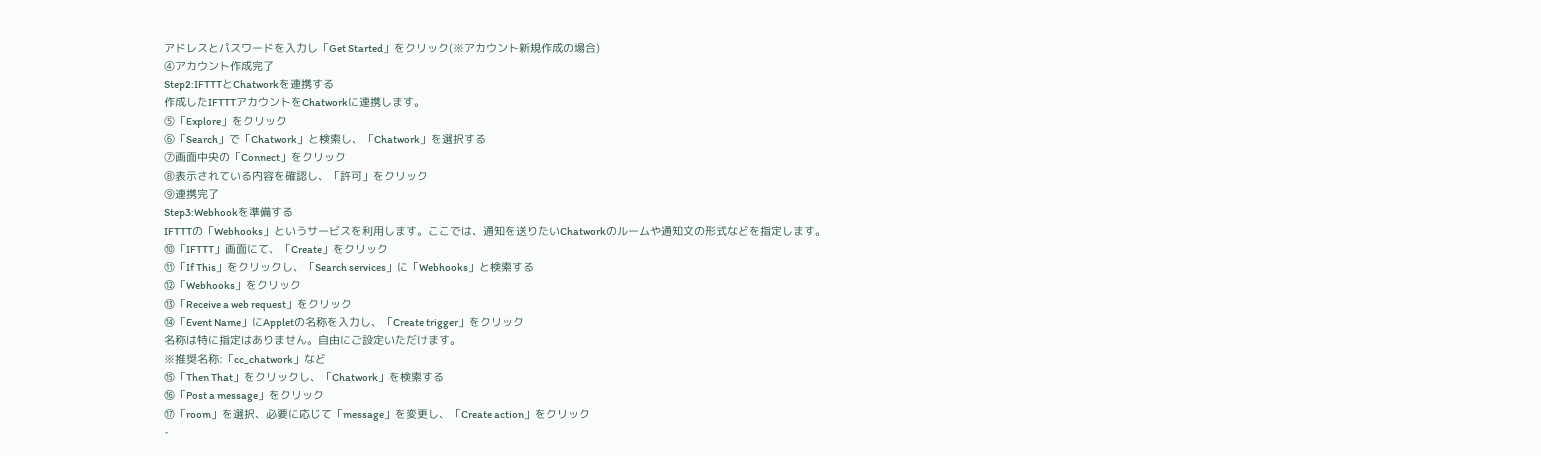アドレスとパスワードを入力し「Get Started」をクリック(※アカウント新規作成の場合)
④アカウント作成完了
Step2:IFTTTとChatworkを連携する
作成したIFTTTアカウントをChatworkに連携します。
⑤「Explore」をクリック
⑥「Search」で「Chatwork」と検索し、「Chatwork」を選択する
⑦画面中央の「Connect」をクリック
⑧表示されている内容を確認し、「許可」をクリック
⑨連携完了
Step3:Webhookを準備する
IFTTTの「Webhooks」というサービスを利用します。ここでは、通知を送りたいChatworkのルームや通知文の形式などを指定します。
⑩「IFTTT」画面にて、「Create」をクリック
⑪「If This」をクリックし、「Search services」に「Webhooks」と検索する
⑫「Webhooks」をクリック
⑬「Receive a web request」をクリック
⑭「Event Name」にAppletの名称を入力し、「Create trigger」をクリック
名称は特に指定はありません。自由にご設定いただけます。
※推奨名称:「cc_chatwork」など
⑮「Then That」をクリックし、「Chatwork」を検索する
⑯「Post a message」をクリック
⑰「room」を選択、必要に応じて「message」を変更し、「Create action」をクリック
-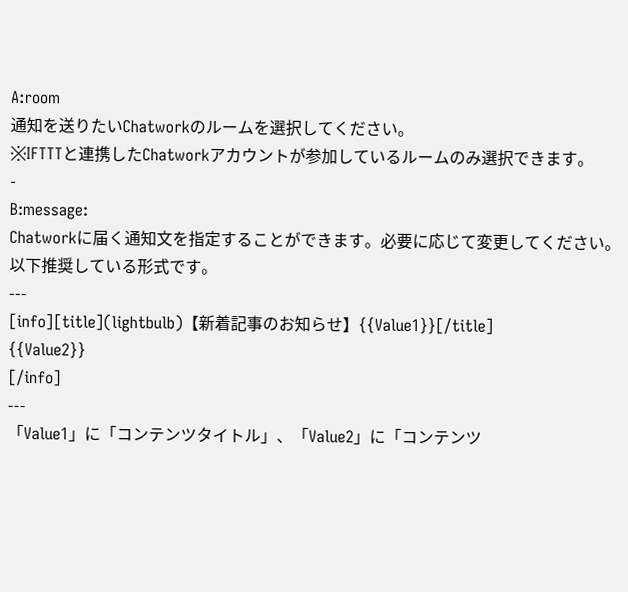A:room
通知を送りたいChatworkのルームを選択してください。
※IFTTTと連携したChatworkアカウントが参加しているルームのみ選択できます。
-
B:message:
Chatworkに届く通知文を指定することができます。必要に応じて変更してください。
以下推奨している形式です。
---
[info][title](lightbulb)【新着記事のお知らせ】{{Value1}}[/title]
{{Value2}}
[/info]
---
「Value1」に「コンテンツタイトル」、「Value2」に「コンテンツ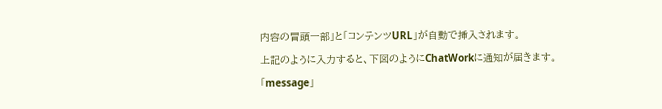内容の冒頭一部」と「コンテンツURL」が自動で挿入されます。
上記のように入力すると、下図のようにChatWorkに通知が届きます。
「message」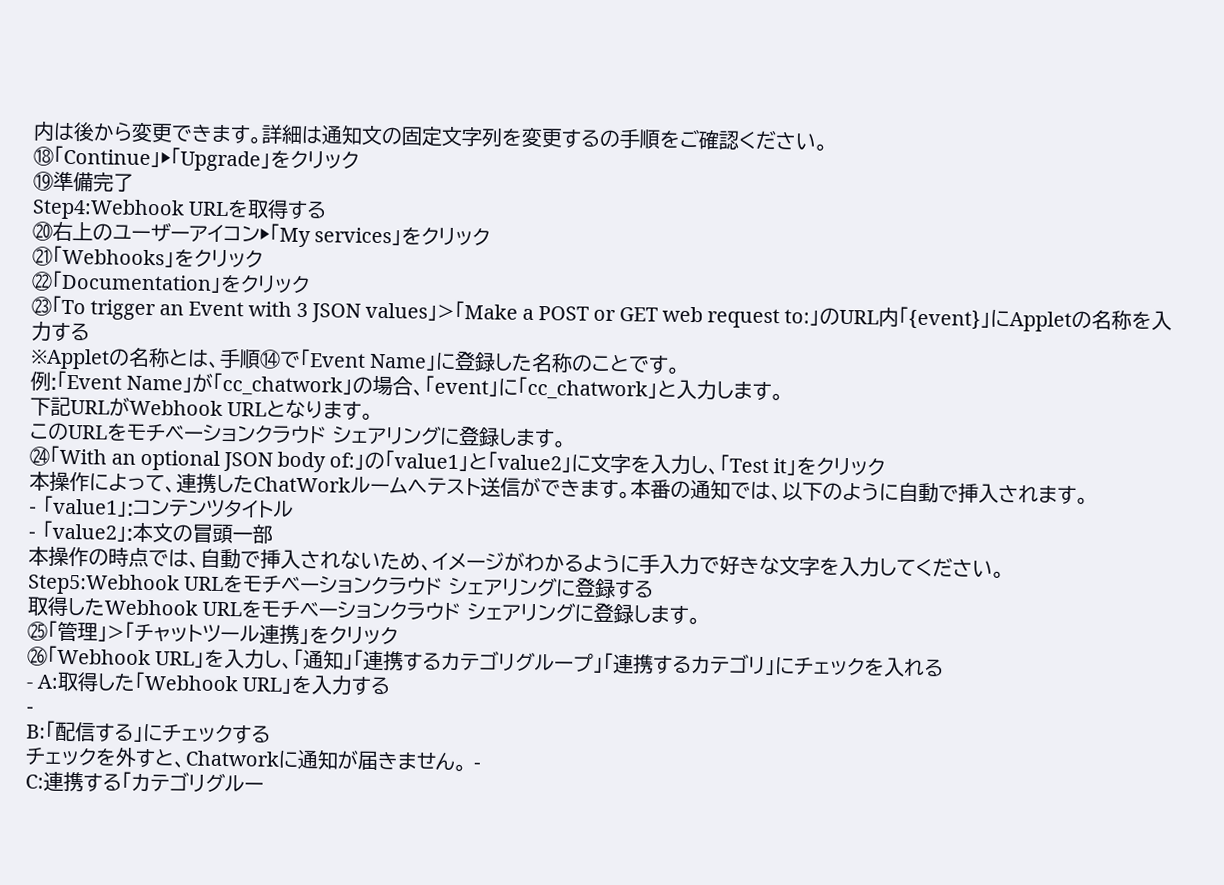内は後から変更できます。詳細は通知文の固定文字列を変更するの手順をご確認ください。
⑱「Continue」▶「Upgrade」をクリック
⑲準備完了
Step4:Webhook URLを取得する
⑳右上のユーザーアイコン▶「My services」をクリック
㉑「Webhooks」をクリック
㉒「Documentation」をクリック
㉓「To trigger an Event with 3 JSON values」>「Make a POST or GET web request to:」のURL内「{event}」にAppletの名称を入力する
※Appletの名称とは、手順⑭で「Event Name」に登録した名称のことです。
例:「Event Name」が「cc_chatwork」の場合、「event」に「cc_chatwork」と入力します。
下記URLがWebhook URLとなります。
このURLをモチベーションクラウド シェアリングに登録します。
㉔「With an optional JSON body of:」の「value1」と「value2」に文字を入力し、「Test it」をクリック
本操作によって、連携したChatWorkルームへテスト送信ができます。本番の通知では、以下のように自動で挿入されます。
- 「value1」:コンテンツタイトル
- 「value2」:本文の冒頭一部
本操作の時点では、自動で挿入されないため、イメージがわかるように手入力で好きな文字を入力してください。
Step5:Webhook URLをモチベーションクラウド シェアリングに登録する
取得したWebhook URLをモチベーションクラウド シェアリングに登録します。
㉕「管理」>「チャットツール連携」をクリック
㉖「Webhook URL」を入力し、「通知」「連携するカテゴリグループ」「連携するカテゴリ」にチェックを入れる
- A:取得した「Webhook URL」を入力する
-
B:「配信する」にチェックする
チェックを外すと、Chatworkに通知が届きません。 -
C:連携する「カテゴリグルー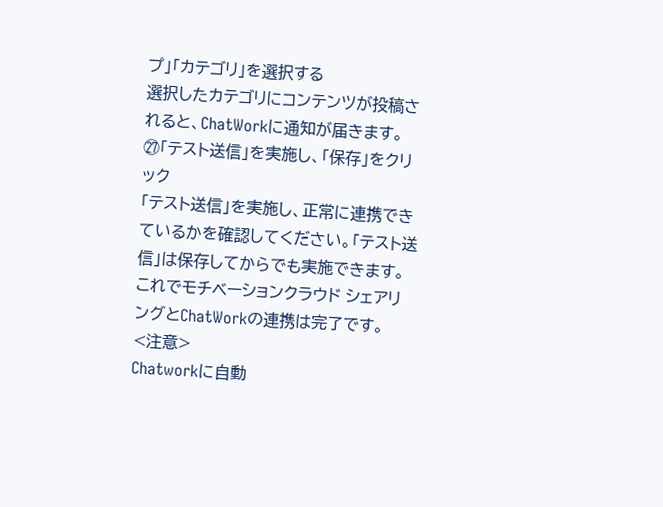プ」「カテゴリ」を選択する
選択したカテゴリにコンテンツが投稿されると、ChatWorkに通知が届きます。
㉗「テスト送信」を実施し、「保存」をクリック
「テスト送信」を実施し、正常に連携できているかを確認してください。「テスト送信」は保存してからでも実施できます。
これでモチベーションクラウド シェアリングとChatWorkの連携は完了です。
<注意>
Chatworkに自動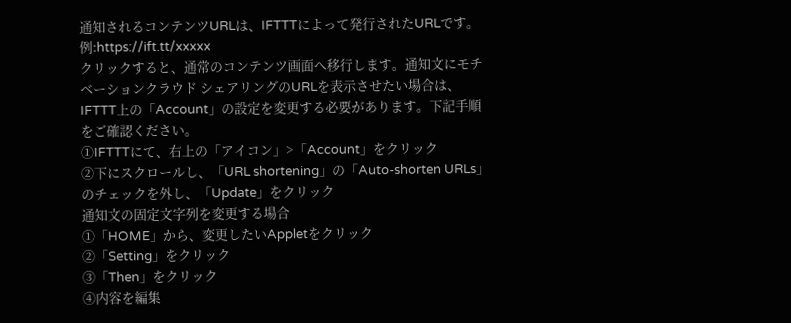通知されるコンテンツURLは、IFTTTによって発行されたURLです。
例:https://ift.tt/xxxxx
クリックすると、通常のコンテンツ画面へ移行します。通知文にモチベーションクラウド シェアリングのURLを表示させたい場合は、IFTTT上の「Account」の設定を変更する必要があります。下記手順をご確認ください。
①IFTTTにて、右上の「アイコン」>「Account」をクリック
②下にスクロールし、「URL shortening」の「Auto-shorten URLs」のチェックを外し、「Update」をクリック
通知文の固定文字列を変更する場合
①「HOME」から、変更したいAppletをクリック
②「Setting」をクリック
③「Then」をクリック
④内容を編集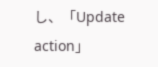し、「Update action」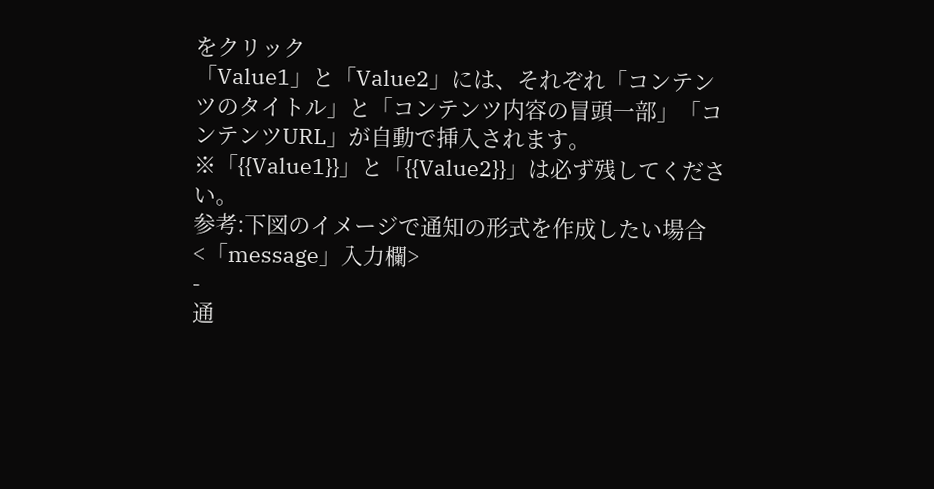をクリック
「Value1」と「Value2」には、それぞれ「コンテンツのタイトル」と「コンテンツ内容の冒頭一部」「コンテンツURL」が自動で挿入されます。
※「{{Value1}}」と「{{Value2}}」は必ず残してください。
参考:下図のイメージで通知の形式を作成したい場合
<「message」入力欄>
-
通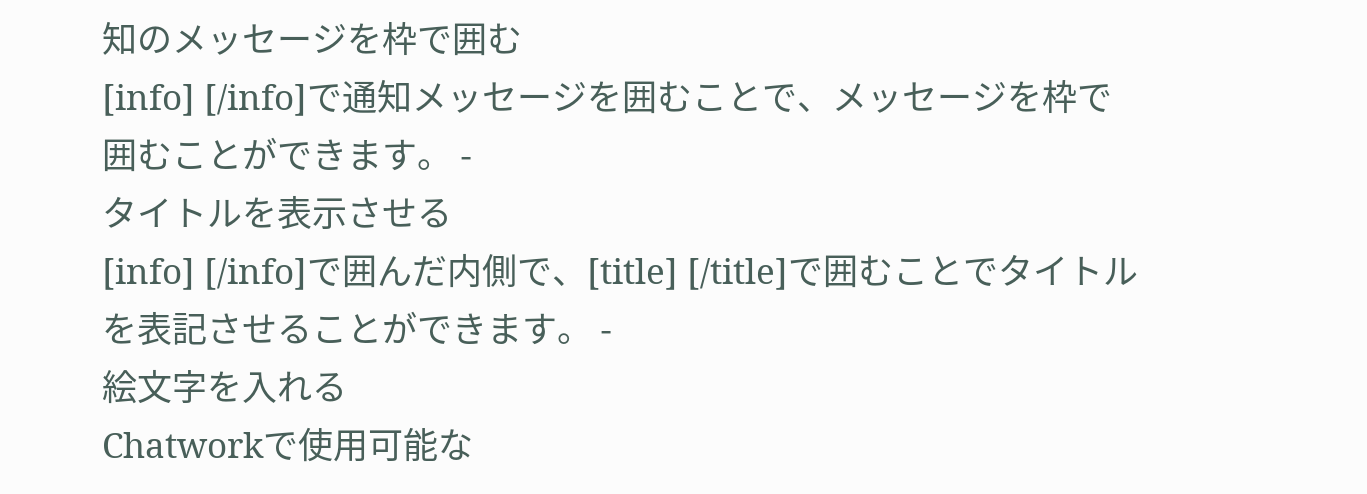知のメッセージを枠で囲む
[info] [/info]で通知メッセージを囲むことで、メッセージを枠で囲むことができます。 -
タイトルを表示させる
[info] [/info]で囲んだ内側で、[title] [/title]で囲むことでタイトルを表記させることができます。 -
絵文字を入れる
Chatworkで使用可能な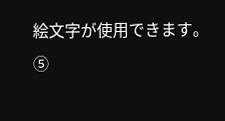絵文字が使用できます。
⑤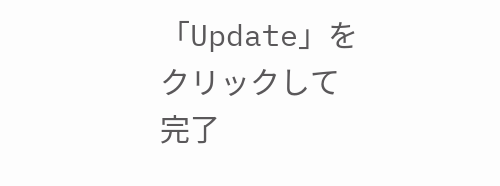「Update」をクリックして完了